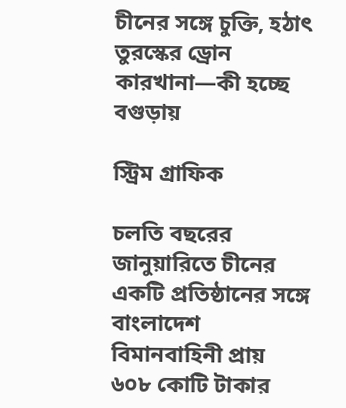চীনের সঙ্গে চুক্তি, হঠাৎ তুরস্কের ড্রোন কারখানা—কী হচ্ছে বগুড়ায়

স্ট্রিম গ্রাফিক

চলতি বছরের জানুয়ারিতে চীনের একটি প্রতিষ্ঠানের সঙ্গে বাংলাদেশ বিমানবাহিনী প্রায় ৬০৮ কোটি টাকার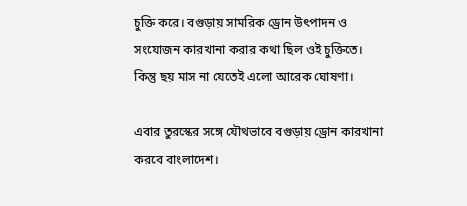চুক্তি করে। বগুড়ায় সামরিক ড্রোন উৎপাদন ও সংযোজন কারখানা করার কথা ছিল ওই চুক্তিতে। কিন্তু ছয় মাস না যেতেই এলো আরেক ঘোষণা।

এবার তুরস্কের সঙ্গে যৌথভাবে বগুড়ায় ড্রোন কারখানা করবে বাংলাদেশ।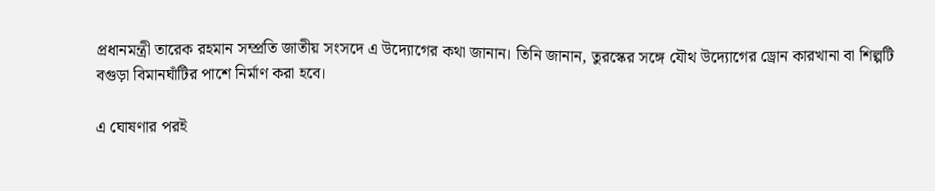প্রধানমন্ত্রী তারেক রহমান সম্প্রতি জাতীয় সংসদে এ উদ্যোগের কথা জানান। তিনি জানান, তুরস্কের সঙ্গে যৌথ উদ্যোগের ড্রোন কারখানা বা শিল্পটি বগুড়া বিমানঘাঁটির পাশে নির্মাণ করা হবে।

এ ঘোষণার পরই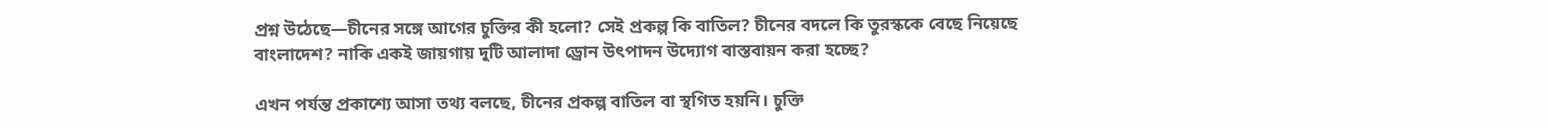প্রশ্ন উঠেছে—চীনের সঙ্গে আগের চুক্তির কী হলো? সেই প্রকল্প কি বাতিল? চীনের বদলে কি তুরস্ককে বেছে নিয়েছে বাংলাদেশ? নাকি একই জায়গায় দুটি আলাদা ড্রোন উৎপাদন উদ্যোগ বাস্তবায়ন করা হচ্ছে?

এখন পর্যন্ত প্রকাশ্যে আসা তথ্য বলছে, চীনের প্রকল্প বাতিল বা স্থগিত হয়নি। চুক্তি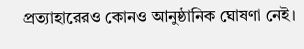প্রত্যাহারেরও কোনও আনুষ্ঠানিক ঘোষণা নেই।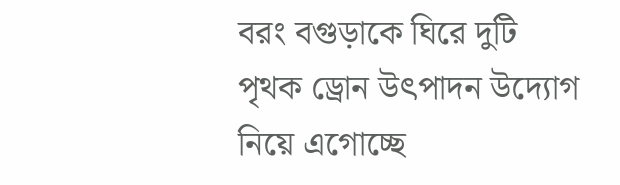বরং বগুড়াকে ঘিরে দুটি পৃথক ড্রোন উৎপাদন উদ্যোগ নিয়ে এগোচ্ছে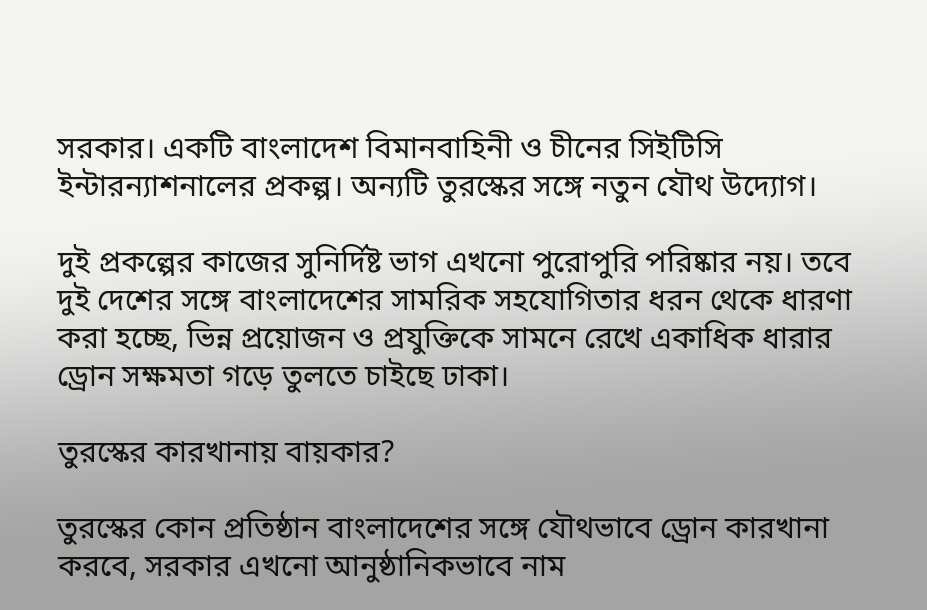সরকার। একটি বাংলাদেশ বিমানবাহিনী ও চীনের সিইটিসি ইন্টারন্যাশনালের প্রকল্প। অন্যটি তুরস্কের সঙ্গে নতুন যৌথ উদ্যোগ।

দুই প্রকল্পের কাজের সুনির্দিষ্ট ভাগ এখনো পুরোপুরি পরিষ্কার নয়। তবে দুই দেশের সঙ্গে বাংলাদেশের সামরিক সহযোগিতার ধরন থেকে ধারণা করা হচ্ছে, ভিন্ন প্রয়োজন ও প্রযুক্তিকে সামনে রেখে একাধিক ধারার ড্রোন সক্ষমতা গড়ে তুলতে চাইছে ঢাকা।

তুরস্কের কারখানায় বায়কার?

তুরস্কের কোন প্রতিষ্ঠান বাংলাদেশের সঙ্গে যৌথভাবে ড্রোন কারখানা করবে, সরকার এখনো আনুষ্ঠানিকভাবে নাম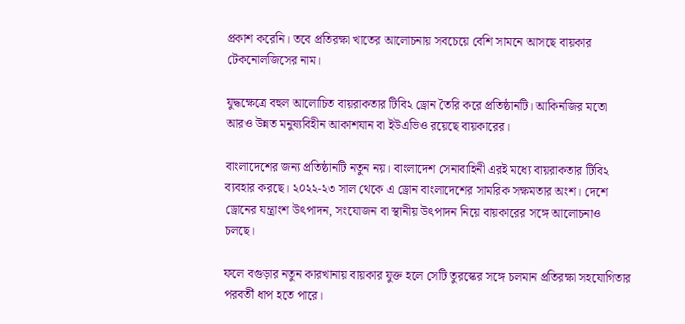প্রকাশ করেনি। তবে প্রতিরক্ষা খাতের আলোচনায় সবচেয়ে বেশি সামনে আসছে বায়কার টেকনোলজিসের নাম।

যুদ্ধক্ষেত্রে বহুল আলোচিত বায়রাকতার টিবি২ ড্রোন তৈরি করে প্রতিষ্ঠানটি। আকিনজির মতো আরও উন্নত মনুষ্যবিহীন আকাশযান বা ইউএভিও রয়েছে বায়কারের।

বাংলাদেশের জন্য প্রতিষ্ঠানটি নতুন নয়। বাংলাদেশ সেনাবাহিনী এরই মধ্যে বায়রাকতার টিবি২ ব্যবহার করছে। ২০২২-২৩ সাল থেকে এ ড্রোন বাংলাদেশের সামরিক সক্ষমতার অংশ। দেশে ড্রোনের যন্ত্রাংশ উৎপাদন, সংযোজন বা স্থানীয় উৎপাদন নিয়ে বায়কারের সঙ্গে আলোচনাও চলছে।

ফলে বগুড়ার নতুন কারখানায় বায়কার যুক্ত হলে সেটি তুরস্কের সঙ্গে চলমান প্রতিরক্ষা সহযোগিতার পরবর্তী ধাপ হতে পারে।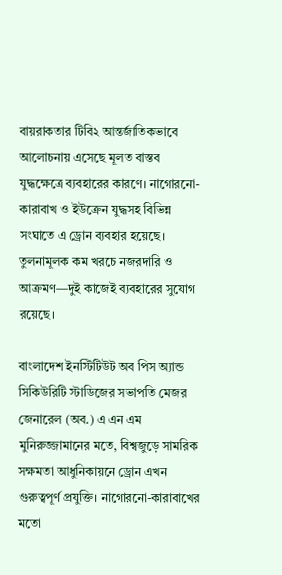বায়রাকতার টিবি২ আন্তর্জাতিকভাবে আলোচনায় এসেছে মূলত বাস্তব যুদ্ধক্ষেত্রে ব্যবহারের কারণে। নাগোরনো-কারাবাখ ও ইউক্রেন যুদ্ধসহ বিভিন্ন সংঘাতে এ ড্রোন ব্যবহার হয়েছে। তুলনামূলক কম খরচে নজরদারি ও আক্রমণ—দুই কাজেই ব্যবহারের সুযোগ রয়েছে।

বাংলাদেশ ইনস্টিটিউট অব পিস অ্যান্ড সিকিউরিটি স্টাডিজের সভাপতি মেজর জেনারেল (অব.) এ এন এম মুনিরুজ্জামানের মতে, বিশ্বজুড়ে সামরিক সক্ষমতা আধুনিকায়নে ড্রোন এখন গুরুত্বপূর্ণ প্রযুক্তি। নাগোরনো-কারাবাখের মতো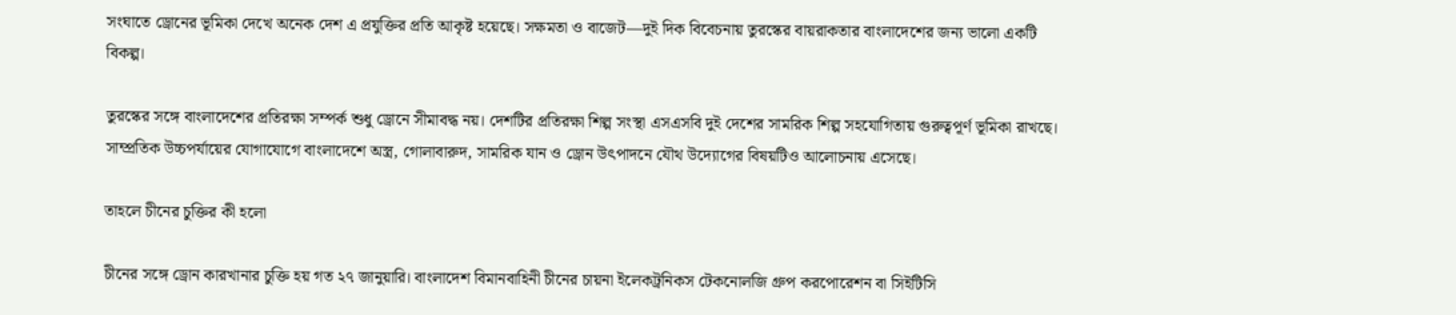সংঘাতে ড্রোনের ভূমিকা দেখে অনেক দেশ এ প্রযুক্তির প্রতি আকৃষ্ট হয়েছে। সক্ষমতা ও বাজেট—দুই দিক বিবেচনায় তুরস্কের বায়রাকতার বাংলাদেশের জন্য ভালো একটি বিকল্প।

তুরস্কের সঙ্গে বাংলাদেশের প্রতিরক্ষা সম্পর্ক শুধু ড্রোনে সীমাবদ্ধ নয়। দেশটির প্রতিরক্ষা শিল্প সংস্থা এসএসবি দুই দেশের সামরিক শিল্প সহযোগিতায় গুরুত্বপূর্ণ ভূমিকা রাখছে। সাম্প্রতিক উচ্চপর্যায়ের যোগাযোগে বাংলাদেশে অস্ত্র, গোলাবারুদ, সামরিক যান ও ড্রোন উৎপাদনে যৌথ উদ্যোগের বিষয়টিও আলোচনায় এসেছে।

তাহলে চীনের চুক্তির কী হলো

চীনের সঙ্গে ড্রোন কারখানার চুক্তি হয় গত ২৭ জানুয়ারি। বাংলাদেশ বিমানবাহিনী চীনের চায়না ইলেকট্রনিকস টেকনোলজি গ্রুপ করপোরেশন বা সিইটিসি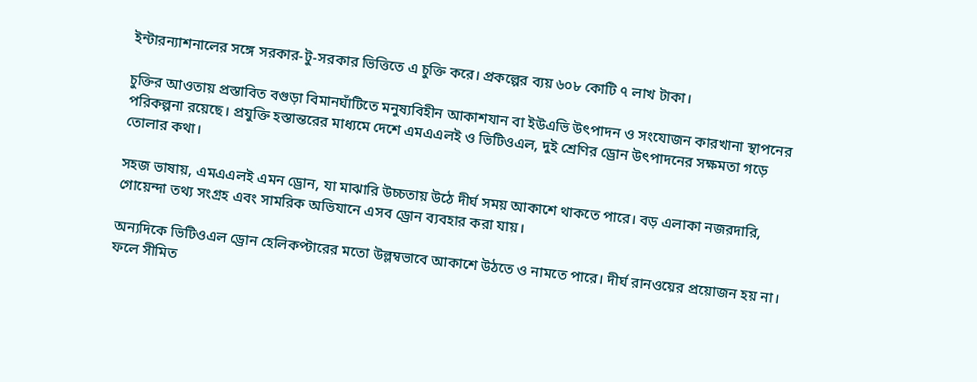ইন্টারন্যাশনালের সঙ্গে সরকার-টু-সরকার ভিত্তিতে এ চুক্তি করে। প্রকল্পের ব্যয় ৬০৮ কোটি ৭ লাখ টাকা।

চুক্তির আওতায় প্রস্তাবিত বগুড়া বিমানঘাঁটিতে মনুষ্যবিহীন আকাশযান বা ইউএভি উৎপাদন ও সংযোজন কারখানা স্থাপনের পরিকল্পনা রয়েছে। প্রযুক্তি হস্তান্তরের মাধ্যমে দেশে এমএএলই ও ভিটিওএল, দুই শ্রেণির ড্রোন উৎপাদনের সক্ষমতা গড়ে তোলার কথা।

সহজ ভাষায়, এমএএলই এমন ড্রোন, যা মাঝারি উচ্চতায় উঠে দীর্ঘ সময় আকাশে থাকতে পারে। বড় এলাকা নজরদারি, গোয়েন্দা তথ্য সংগ্রহ এবং সামরিক অভিযানে এসব ড্রোন ব্যবহার করা যায়।

অন্যদিকে ভিটিওএল ড্রোন হেলিকপ্টারের মতো উল্লম্বভাবে আকাশে উঠতে ও নামতে পারে। দীর্ঘ রানওয়ের প্রয়োজন হয় না। ফলে সীমিত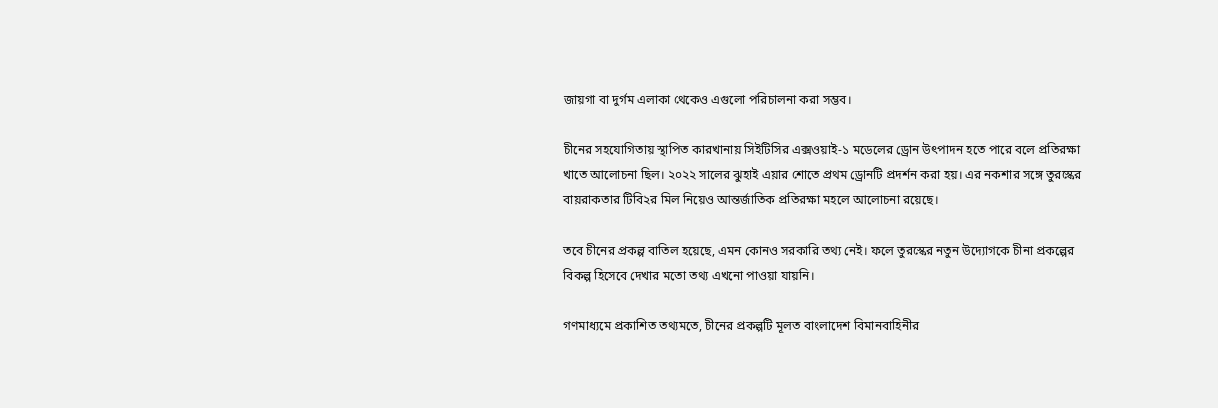জায়গা বা দুর্গম এলাকা থেকেও এগুলো পরিচালনা করা সম্ভব।

চীনের সহযোগিতায় স্থাপিত কারখানায় সিইটিসির এক্সওয়াই-১ মডেলের ড্রোন উৎপাদন হতে পারে বলে প্রতিরক্ষা খাতে আলোচনা ছিল। ২০২২ সালের ঝুহাই এয়ার শোতে প্রথম ড্রোনটি প্রদর্শন করা হয়। এর নকশার সঙ্গে তুরস্কের বায়রাকতার টিবি২র মিল নিয়েও আন্তর্জাতিক প্রতিরক্ষা মহলে আলোচনা রয়েছে।

তবে চীনের প্রকল্প বাতিল হয়েছে, এমন কোনও সরকারি তথ্য নেই। ফলে তুরস্কের নতুন উদ্যোগকে চীনা প্রকল্পের বিকল্প হিসেবে দেখার মতো তথ্য এখনো পাওয়া যায়নি।

গণমাধ্যমে প্রকাশিত তথ্যমতে, চীনের প্রকল্পটি মূলত বাংলাদেশ বিমানবাহিনীর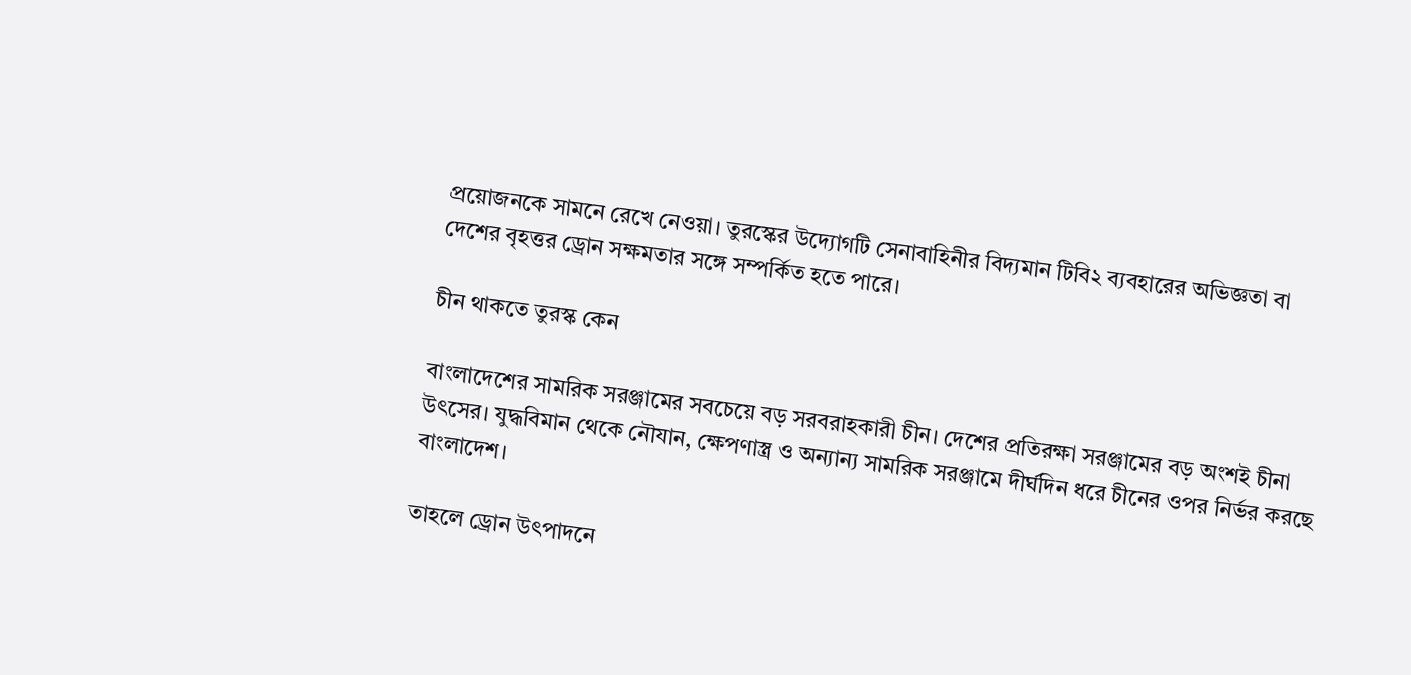প্রয়োজনকে সামনে রেখে নেওয়া। তুরস্কের উদ্যোগটি সেনাবাহিনীর বিদ্যমান টিবি২ ব্যবহারের অভিজ্ঞতা বা দেশের বৃহত্তর ড্রোন সক্ষমতার সঙ্গে সম্পর্কিত হতে পারে।

চীন থাকতে তুরস্ক কেন

বাংলাদেশের সামরিক সরঞ্জামের সবচেয়ে বড় সরবরাহকারী চীন। দেশের প্রতিরক্ষা সরঞ্জামের বড় অংশই চীনা উৎসের। যুদ্ধবিমান থেকে নৌযান, ক্ষেপণাস্ত্র ও অন্যান্য সামরিক সরঞ্জামে দীর্ঘদিন ধরে চীনের ওপর নির্ভর করছে বাংলাদেশ।

তাহলে ড্রোন উৎপাদনে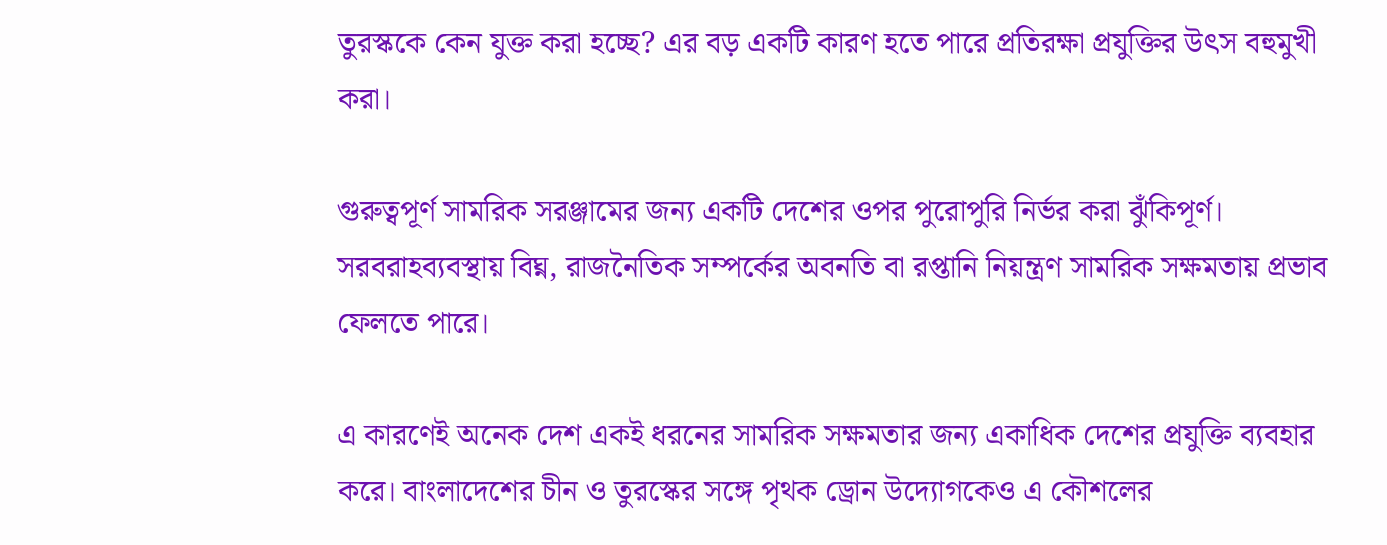তুরস্ককে কেন যুক্ত করা হচ্ছে? এর বড় একটি কারণ হতে পারে প্রতিরক্ষা প্রযুক্তির উৎস বহুমুখী করা।

গুরুত্বপূর্ণ সামরিক সরঞ্জামের জন্য একটি দেশের ওপর পুরোপুরি নির্ভর করা ঝুঁকিপূর্ণ। সরবরাহব্যবস্থায় বিঘ্ন, রাজনৈতিক সম্পর্কের অবনতি বা রপ্তানি নিয়ন্ত্রণ সামরিক সক্ষমতায় প্রভাব ফেলতে পারে।

এ কারণেই অনেক দেশ একই ধরনের সামরিক সক্ষমতার জন্য একাধিক দেশের প্রযুক্তি ব্যবহার করে। বাংলাদেশের চীন ও তুরস্কের সঙ্গে পৃথক ড্রোন উদ্যোগকেও এ কৌশলের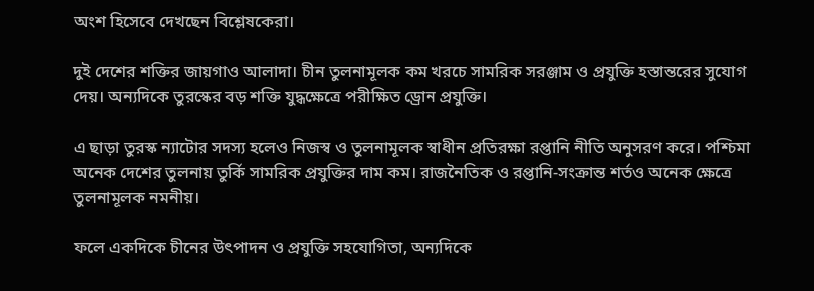অংশ হিসেবে দেখছেন বিশ্লেষকেরা।

দুই দেশের শক্তির জায়গাও আলাদা। চীন তুলনামূলক কম খরচে সামরিক সরঞ্জাম ও প্রযুক্তি হস্তান্তরের সুযোগ দেয়। অন্যদিকে তুরস্কের বড় শক্তি যুদ্ধক্ষেত্রে পরীক্ষিত ড্রোন প্রযুক্তি।

এ ছাড়া তুরস্ক ন্যাটোর সদস্য হলেও নিজস্ব ও তুলনামূলক স্বাধীন প্রতিরক্ষা রপ্তানি নীতি অনুসরণ করে। পশ্চিমা অনেক দেশের তুলনায় তুর্কি সামরিক প্রযুক্তির দাম কম। রাজনৈতিক ও রপ্তানি-সংক্রান্ত শর্তও অনেক ক্ষেত্রে তুলনামূলক নমনীয়।

ফলে একদিকে চীনের উৎপাদন ও প্রযুক্তি সহযোগিতা, অন্যদিকে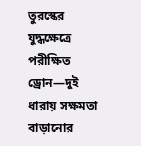তুরস্কের যুদ্ধক্ষেত্রে পরীক্ষিত ড্রোন—দুই ধারায় সক্ষমতা বাড়ানোর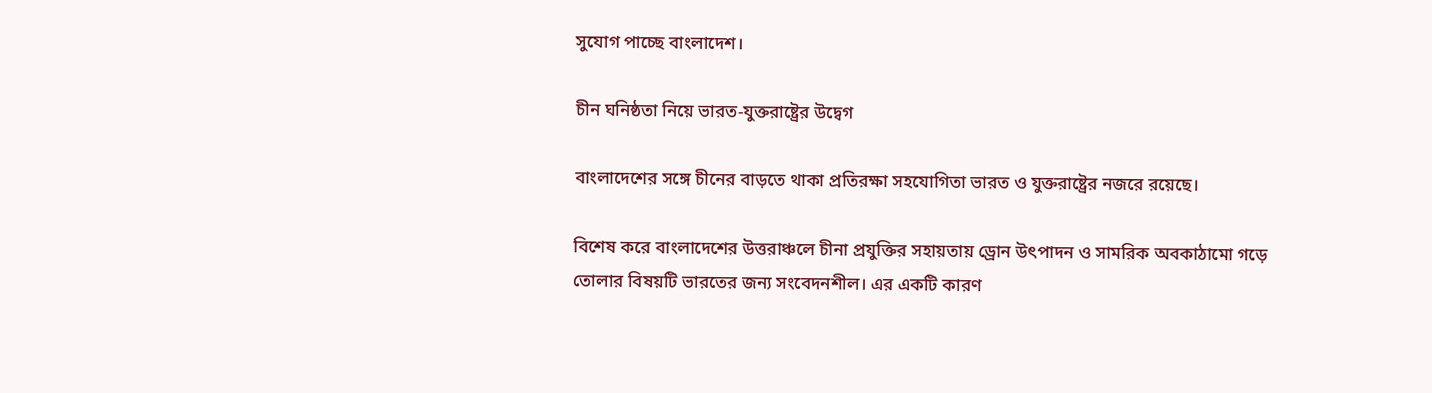সুযোগ পাচ্ছে বাংলাদেশ।

চীন ঘনিষ্ঠতা নিয়ে ভারত-যুক্তরাষ্ট্রের উদ্বেগ

বাংলাদেশের সঙ্গে চীনের বাড়তে থাকা প্রতিরক্ষা সহযোগিতা ভারত ও যুক্তরাষ্ট্রের নজরে রয়েছে।

বিশেষ করে বাংলাদেশের উত্তরাঞ্চলে চীনা প্রযুক্তির সহায়তায় ড্রোন উৎপাদন ও সামরিক অবকাঠামো গড়ে তোলার বিষয়টি ভারতের জন্য সংবেদনশীল। এর একটি কারণ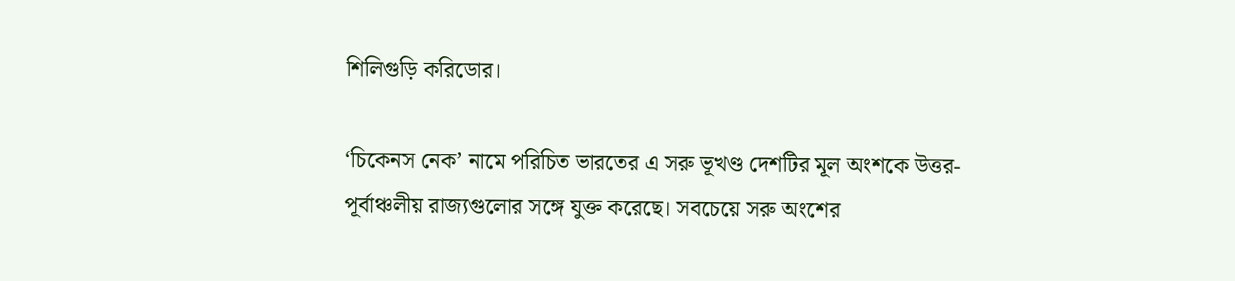শিলিগুড়ি করিডোর।

‘চিকেনস নেক’ নামে পরিচিত ভারতের এ সরু ভূখণ্ড দেশটির মূল অংশকে উত্তর-পূর্বাঞ্চলীয় রাজ্যগুলোর সঙ্গে যুক্ত করেছে। সবচেয়ে সরু অংশের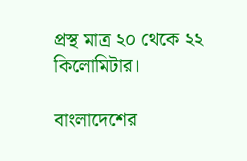প্রস্থ মাত্র ২০ থেকে ২২ কিলোমিটার।

বাংলাদেশের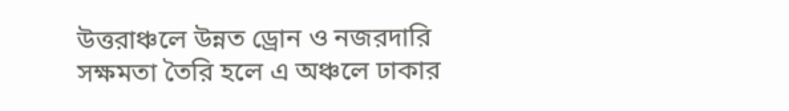উত্তরাঞ্চলে উন্নত ড্রোন ও নজরদারি সক্ষমতা তৈরি হলে এ অঞ্চলে ঢাকার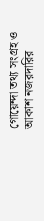গোয়েন্দা তথ্য সংগ্রহ ও আকাশ নজরদারির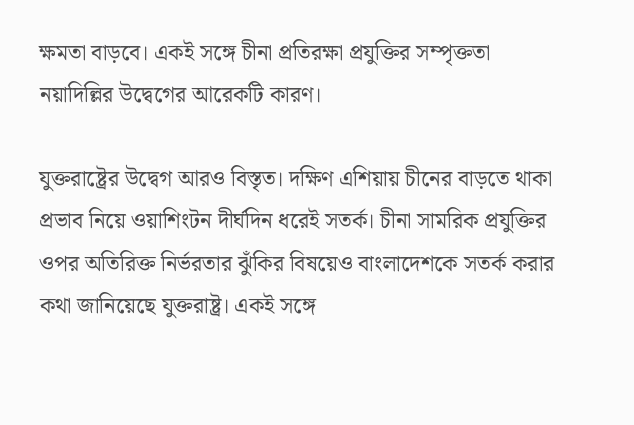ক্ষমতা বাড়বে। একই সঙ্গে চীনা প্রতিরক্ষা প্রযুক্তির সম্পৃক্ততা নয়াদিল্লির উদ্বেগের আরেকটি কারণ।

যুক্তরাষ্ট্রের উদ্বেগ আরও বিস্তৃত। দক্ষিণ এশিয়ায় চীনের বাড়তে থাকা প্রভাব নিয়ে ওয়াশিংটন দীর্ঘদিন ধরেই সতর্ক। চীনা সামরিক প্রযুক্তির ওপর অতিরিক্ত নির্ভরতার ঝুঁকির বিষয়েও বাংলাদেশকে সতর্ক করার কথা জানিয়েছে যুক্তরাষ্ট্র। একই সঙ্গে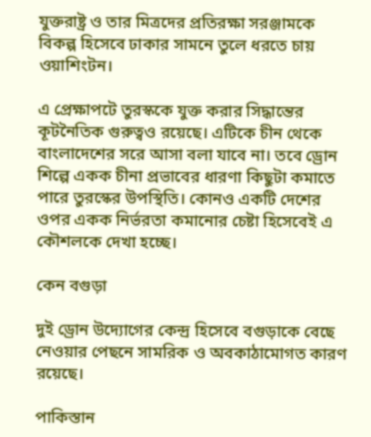যুক্তরাষ্ট্র ও তার মিত্রদের প্রতিরক্ষা সরঞ্জামকে বিকল্প হিসেবে ঢাকার সামনে তুলে ধরতে চায় ওয়াশিংটন।

এ প্রেক্ষাপটে তুরস্ককে যুক্ত করার সিদ্ধান্তের কূটনৈতিক গুরুত্বও রয়েছে। এটিকে চীন থেকে বাংলাদেশের সরে আসা বলা যাবে না। তবে ড্রোন শিল্পে একক চীনা প্রভাবের ধারণা কিছুটা কমাতে পারে তুরস্কের উপস্থিতি। কোনও একটি দেশের ওপর একক নির্ভরতা কমানোর চেষ্টা হিসেবেই এ কৌশলকে দেখা হচ্ছে।

কেন বগুড়া

দুই ড্রোন উদ্যোগের কেন্দ্র হিসেবে বগুড়াকে বেছে নেওয়ার পেছনে সামরিক ও অবকাঠামোগত কারণ রয়েছে।

পাকিস্তান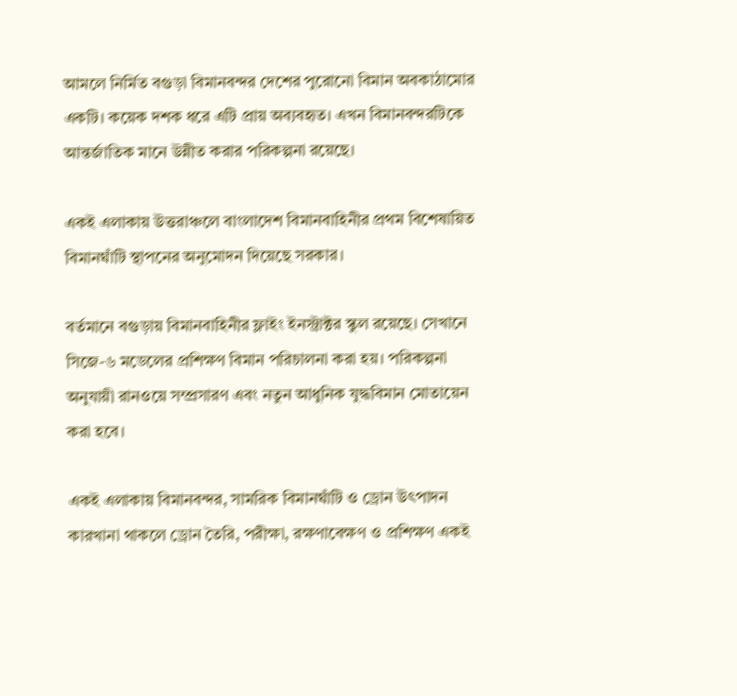আমলে নির্মিত বগুড়া বিমানবন্দর দেশের পুরোনো বিমান অবকাঠামোর একটি। কয়েক দশক ধরে এটি প্রায় অব্যবহৃত। এখন বিমানবন্দরটিকে আন্তর্জাতিক মানে উন্নীত করার পরিকল্পনা রয়েছে।

একই এলাকায় উত্তরাঞ্চলে বাংলাদেশ বিমানবাহিনীর প্রথম বিশেষায়িত বিমানঘাঁটি স্থাপনের অনুমোদন দিয়েছে সরকার।

বর্তমানে বগুড়ায় বিমানবাহিনীর ফ্লাইং ইনস্ট্রাক্টর স্কুল রয়েছে। সেখানে সিজে-৬ মডেলের প্রশিক্ষণ বিমান পরিচালনা করা হয়। পরিকল্পনা অনুযায়ী রানওয়ে সম্প্রসারণ এবং নতুন আধুনিক যুদ্ধবিমান মোতায়েন করা হবে।

একই এলাকায় বিমানবন্দর, সামরিক বিমানঘাঁটি ও ড্রোন উৎপাদন কারখানা থাকলে ড্রোন তৈরি, পরীক্ষা, রক্ষণাবেক্ষণ ও প্রশিক্ষণ একই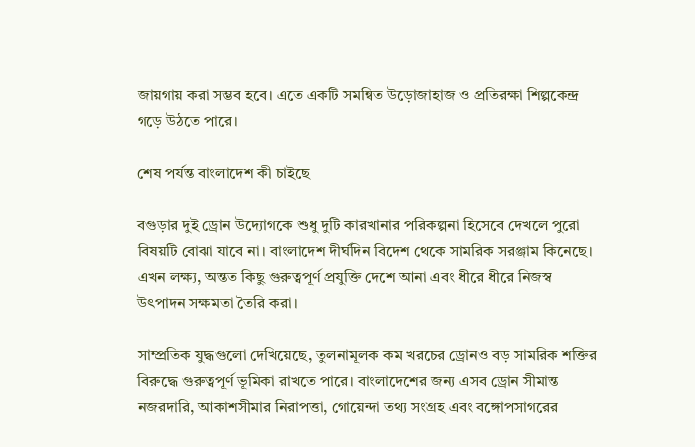জায়গায় করা সম্ভব হবে। এতে একটি সমন্বিত উড়োজাহাজ ও প্রতিরক্ষা শিল্পকেন্দ্র গড়ে উঠতে পারে।

শেষ পর্যন্ত বাংলাদেশ কী চাইছে

বগুড়ার দুই ড্রোন উদ্যোগকে শুধু দুটি কারখানার পরিকল্পনা হিসেবে দেখলে পুরো বিষয়টি বোঝা যাবে না। বাংলাদেশ দীর্ঘদিন বিদেশ থেকে সামরিক সরঞ্জাম কিনেছে। এখন লক্ষ্য, অন্তত কিছু গুরুত্বপূর্ণ প্রযুক্তি দেশে আনা এবং ধীরে ধীরে নিজস্ব উৎপাদন সক্ষমতা তৈরি করা।

সাম্প্রতিক যুদ্ধগুলো দেখিয়েছে, তুলনামূলক কম খরচের ড্রোনও বড় সামরিক শক্তির বিরুদ্ধে গুরুত্বপূর্ণ ভূমিকা রাখতে পারে। বাংলাদেশের জন্য এসব ড্রোন সীমান্ত নজরদারি, আকাশসীমার নিরাপত্তা, গোয়েন্দা তথ্য সংগ্রহ এবং বঙ্গোপসাগরের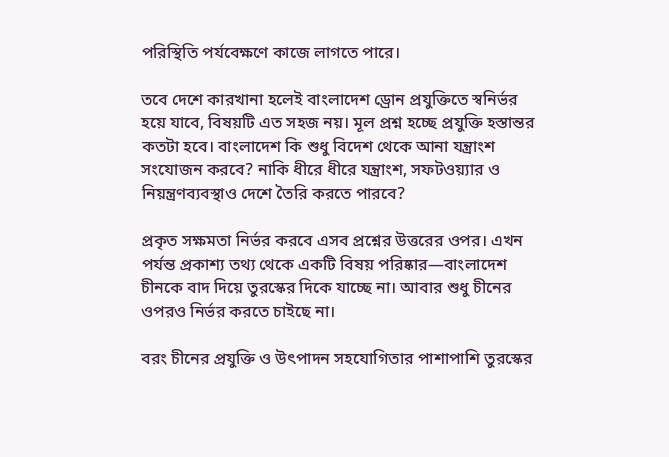পরিস্থিতি পর্যবেক্ষণে কাজে লাগতে পারে।

তবে দেশে কারখানা হলেই বাংলাদেশ ড্রোন প্রযুক্তিতে স্বনির্ভর হয়ে যাবে, বিষয়টি এত সহজ নয়। মূল প্রশ্ন হচ্ছে প্রযুক্তি হস্তান্তর কতটা হবে। বাংলাদেশ কি শুধু বিদেশ থেকে আনা যন্ত্রাংশ সংযোজন করবে? নাকি ধীরে ধীরে যন্ত্রাংশ, সফটওয়্যার ও নিয়ন্ত্রণব্যবস্থাও দেশে তৈরি করতে পারবে?

প্রকৃত সক্ষমতা নির্ভর করবে এসব প্রশ্নের উত্তরের ওপর। এখন পর্যন্ত প্রকাশ্য তথ্য থেকে একটি বিষয় পরিষ্কার—বাংলাদেশ চীনকে বাদ দিয়ে তুরস্কের দিকে যাচ্ছে না। আবার শুধু চীনের ওপরও নির্ভর করতে চাইছে না।

বরং চীনের প্রযুক্তি ও উৎপাদন সহযোগিতার পাশাপাশি তুরস্কের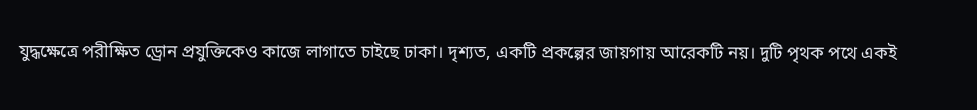যুদ্ধক্ষেত্রে পরীক্ষিত ড্রোন প্রযুক্তিকেও কাজে লাগাতে চাইছে ঢাকা। দৃশ্যত, একটি প্রকল্পের জায়গায় আরেকটি নয়। দুটি পৃথক পথে একই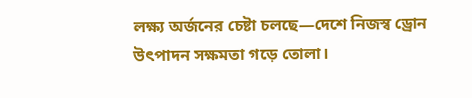লক্ষ্য অর্জনের চেষ্টা চলছে—দেশে নিজস্ব ড্রোন উৎপাদন সক্ষমতা গড়ে তোলা।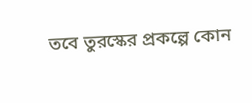তবে তুরস্কের প্রকল্পে কোন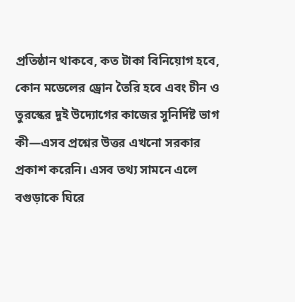প্রতিষ্ঠান থাকবে, কত টাকা বিনিয়োগ হবে, কোন মডেলের ড্রোন তৈরি হবে এবং চীন ও তুরস্কের দুই উদ্যোগের কাজের সুনির্দিষ্ট ভাগ কী—এসব প্রশ্নের উত্তর এখনো সরকার প্রকাশ করেনি। এসব তথ্য সামনে এলে বগুড়াকে ঘিরে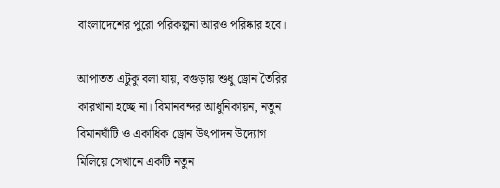বাংলাদেশের পুরো পরিকল্পনা আরও পরিষ্কার হবে।

আপাতত এটুকু বলা যায়, বগুড়ায় শুধু ড্রোন তৈরির কারখানা হচ্ছে না। বিমানবন্দর আধুনিকায়ন, নতুন বিমানঘাঁটি ও একাধিক ড্রোন উৎপাদন উদ্যোগ মিলিয়ে সেখানে একটি নতুন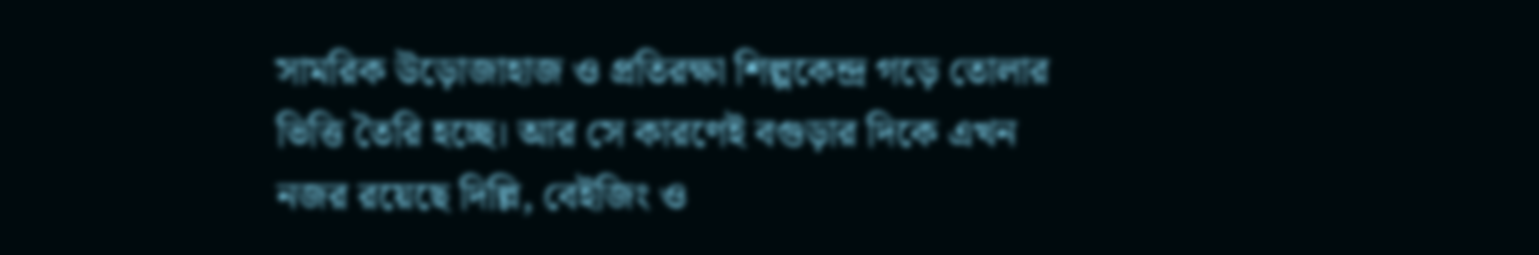সামরিক উড়োজাহাজ ও প্রতিরক্ষা শিল্পকেন্দ্র গড়ে তোলার ভিত্তি তৈরি হচ্ছে। আর সে কারণেই বগুড়ার দিকে এখন নজর রয়েছে দিল্লি, বেইজিং ও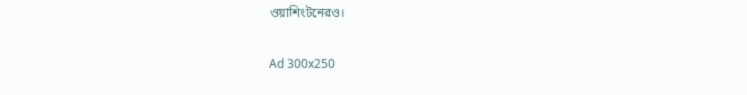ওয়াশিংটনেরও।

Ad 300x250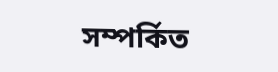সম্পর্কিত